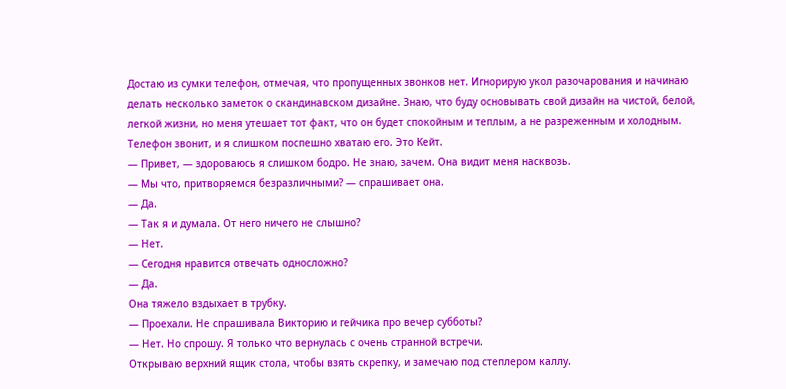Достаю из сумки телефон, отмечая, что пропущенных звонков нет. Игнорирую укол разочарования и начинаю делать несколько заметок о скандинавском дизайне. Знаю, что буду основывать свой дизайн на чистой, белой, легкой жизни, но меня утешает тот факт, что он будет спокойным и теплым, а не разреженным и холодным.
Телефон звонит, и я слишком поспешно хватаю его. Это Кейт.
— Привет, — здороваюсь я слишком бодро. Не знаю, зачем. Она видит меня насквозь.
— Мы что, притворяемся безразличными? — спрашивает она.
— Да.
— Так я и думала. От него ничего не слышно?
— Нет.
— Сегодня нравится отвечать односложно?
— Да.
Она тяжело вздыхает в трубку.
— Проехали. Не спрашивала Викторию и гейчика про вечер субботы?
— Нет. Но спрошу. Я только что вернулась с очень странной встречи.
Открываю верхний ящик стола, чтобы взять скрепку, и замечаю под степлером каллу.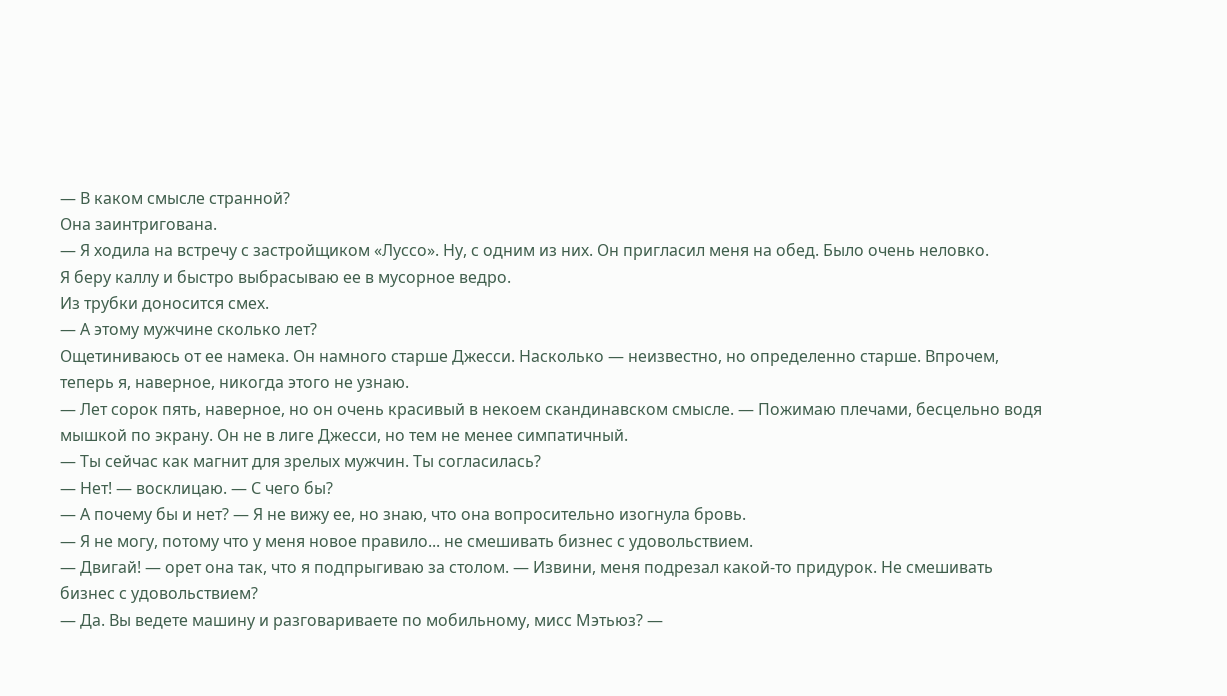— В каком смысле странной?
Она заинтригована.
— Я ходила на встречу с застройщиком «Луссо». Ну, с одним из них. Он пригласил меня на обед. Было очень неловко.
Я беру каллу и быстро выбрасываю ее в мусорное ведро.
Из трубки доносится смех.
— А этому мужчине сколько лет?
Ощетиниваюсь от ее намека. Он намного старше Джесси. Насколько — неизвестно, но определенно старше. Впрочем, теперь я, наверное, никогда этого не узнаю.
— Лет сорок пять, наверное, но он очень красивый в некоем скандинавском смысле. — Пожимаю плечами, бесцельно водя мышкой по экрану. Он не в лиге Джесси, но тем не менее симпатичный.
— Ты сейчас как магнит для зрелых мужчин. Ты согласилась?
— Нет! — восклицаю. — С чего бы?
— А почему бы и нет? — Я не вижу ее, но знаю, что она вопросительно изогнула бровь.
— Я не могу, потому что у меня новое правило... не смешивать бизнес с удовольствием.
— Двигай! — орет она так, что я подпрыгиваю за столом. — Извини, меня подрезал какой-то придурок. Не смешивать бизнес с удовольствием?
— Да. Вы ведете машину и разговариваете по мобильному, мисс Мэтьюз? —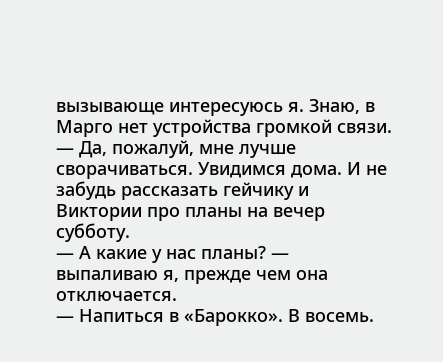вызывающе интересуюсь я. Знаю, в Марго нет устройства громкой связи.
— Да, пожалуй, мне лучше сворачиваться. Увидимся дома. И не забудь рассказать гейчику и Виктории про планы на вечер субботу.
— А какие у нас планы? — выпаливаю я, прежде чем она отключается.
— Напиться в «Барокко». В восемь.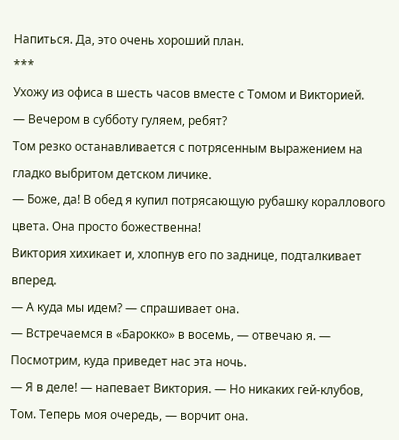Напиться. Да, это очень хороший план.
***
Ухожу из офиса в шесть часов вместе с Томом и Викторией.
— Вечером в субботу гуляем, ребят?
Том резко останавливается с потрясенным выражением на гладко выбритом детском личике.
— Боже, да! В обед я купил потрясающую рубашку кораллового цвета. Она просто божественна!
Виктория хихикает и, хлопнув его по заднице, подталкивает вперед.
— А куда мы идем? — спрашивает она.
— Встречаемся в «Барокко» в восемь, — отвечаю я. — Посмотрим, куда приведет нас эта ночь.
— Я в деле! — напевает Виктория. — Но никаких гей-клубов, Том. Теперь моя очередь, — ворчит она.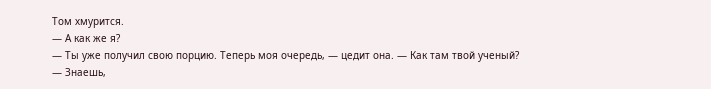Том хмурится.
— А как же я?
— Ты уже получил свою порцию. Теперь моя очередь, — цедит она. — Как там твой ученый?
— Знаешь,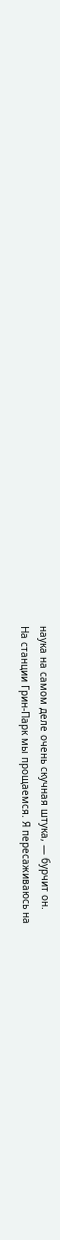наука на самом деле очень скучная штука, — бурчит он.
На станции Грин-Парк мы прощаемся. Я пересаживаюсь на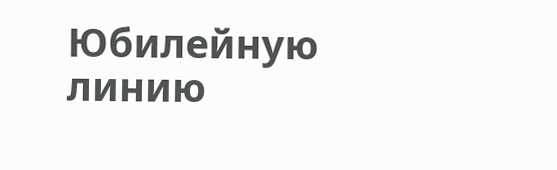Юбилейную линию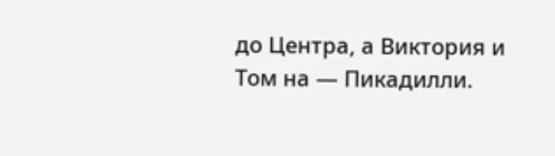до Центра, а Виктория и Том на — Пикадилли.